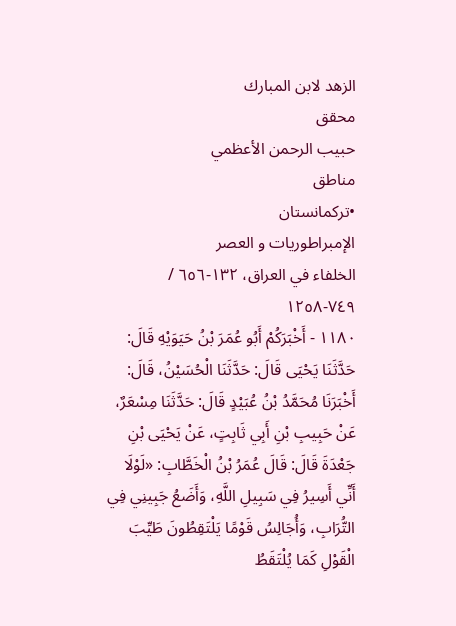الزهد لابن المبارك
محقق
حبيب الرحمن الأعظمي
مناطق
•تركمانستان
الإمبراطوريات و العصر
الخلفاء في العراق، ١٣٢-٦٥٦ / ٧٤٩-١٢٥٨
١١٨٠ - أَخْبَرَكُمْ أَبُو عُمَرَ بْنُ حَيَوَيْهِ قَالَ: حَدَّثَنَا يَحْيَى قَالَ: حَدَّثَنَا الْحُسَيْنُ، قَالَ: أَخْبَرَنَا مُحَمَّدُ بْنُ عُبَيْدٍ قَالَ: حَدَّثَنَا مِسْعَرٌ، عَنْ حَبِيبِ بْنِ أَبِي ثَابِتٍ، عَنْ يَحْيَى بْنِ جَعْدَةَ قَالَ: قَالَ عُمَرُ بْنُ الْخَطَّابِ: «لَوْلَا أَنِّي أَسِيرُ فِي سَبِيلِ اللَّهِ، وَأَضَعُ جَبِينِي فِي التُّرَابِ، وَأُجَالِسُ قَوْمًا يَلْتَقِطُونَ طَيِّبَ الْقَوْلِ كَمَا يُلْتَقَطُ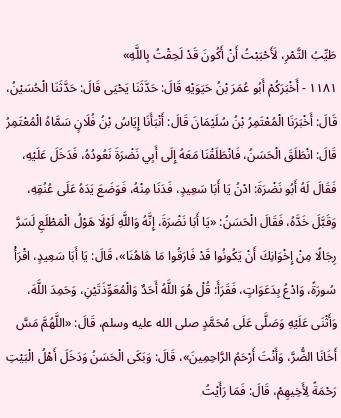طَيِّبُ التَّمْرِ، لَأَحْبَبْتُ أَنْ أَكُونَ قَدْ لَحِقْتُ بِاللَّهِ»
١١٨١ - أَخْبَرَكُمْ أَبُو عُمَرَ بْنُ حَيَوَيْهِ قَالَ: حَدَّثَنَا يَحْيَى قَالَ: حَدَّثَنَا الْحُسَيْنُ، قَالَ: أَخْبَرَنَا الْمُعْتَمِرُ بْنُ سُلَيْمَانَ قَالَ: أَنْبَأَنَا إِيَاسُ بْنُ فُلَانٍ سَمَّاهُ الْمُعْتَمِرُ قَالَ: انْطَلَقَ الْحَسَنُ، فَانْطَلَقْنَا مَعَهُ إِلَى أَبِي نَضْرَةَ نَعُودُهُ، فَدَخَلَ عَلَيْهِ، فَقَالَ لَهُ أَبُو نَضْرَةَ: ادْنُ يَا أَبَا سَعِيدٍ، فَدَنَا مِنْهُ، فَوَضَعَ يَدَهُ عَلَى عُنُقِهِ، وَقَبَّلَ خَدَّهُ، فَقَالَ الْحَسَنُ: «يَا أَبَا نَضْرَةَ، إِنَّهُ وَاللَّهِ لَوْلَا هَوْلُ الْمَطْلَعِ لَسَرَّ رِجَالًا مِنْ إِخْوَانِكَ أَنْ يَكُونُوا قَدْ فَارَقُوا مَا هَاهُنَا»، قَالَ: يَا أَبَا سَعِيدٍ، اقْرَأْ سُورَةً، وَادْعُ بِدَعَوَاتٍ، فَقَرَأَ: قُلْ هُوَ اللَّهُ أَحَدٌ وَالْمُعَوِّذَتَيْنِ، وَحَمِدَ اللَّهَ، وَأَثْنَى عَلَيْهِ وَصَلَّى عَلَى مُحَمَّدٍ صلى الله عليه وسلم، قَالَ: «اللَّهُمَّ مَسَّ أَخَانَا الضُّرَّ، وَأَنْتَ أَرْحَمُ الرَّاحِمِينَ»، قَالَ: وَبَكَى الْحَسَنُ وَدَخَلَ أَهْلُ الْبَيْتِ رَحْمَةً لِأَخِيهِمْ، قَالَ: فَمَا رَأَيْتُ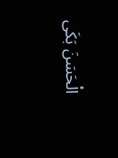الْحَسَنَ بَكَى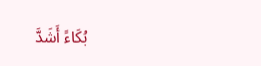بُكَاءً أَشَدَّ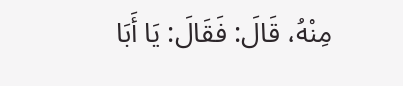مِنْهُ، قَالَ: فَقَالَ: يَا أَبَا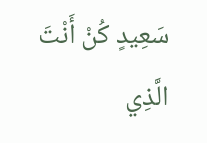سَعِيدٍ كُنْ أَنْتَ الَّذِي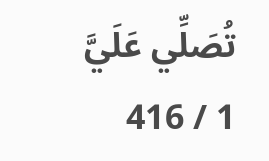تُصَلِّي عَلَيَّ
1 / 416